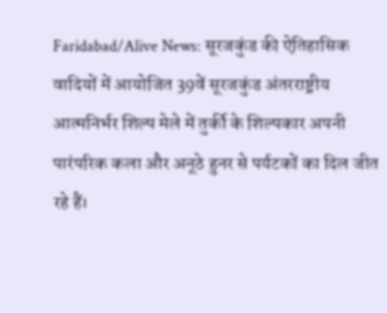Faridabad/Alive News: सूरजकुंड की ऐतिहासिक वादियों में आयोजित 39वें सूरजकुंड अंतरराष्ट्रीय आत्मनिर्भर शिल्प मेले में तुर्की के शिल्पकार अपनी पारंपरिक कला और अनूठे हुनर से पर्यटकों का दिल जीत रहे हैं।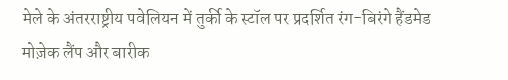मेले के अंतरराष्ट्रीय पवेलियन में तुर्की के स्टॉल पर प्रदर्शित रंग-बिरंगे हैंडमेड मोज़ेक लैंप और बारीक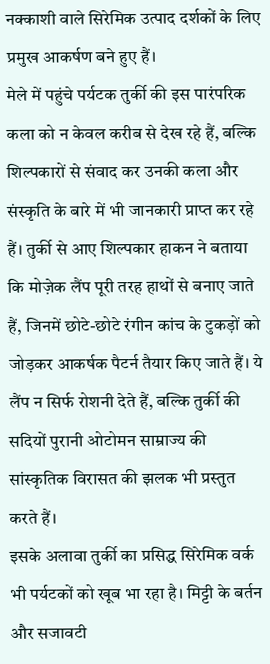नक्काशी वाले सिरेमिक उत्पाद दर्शकों के लिए प्रमुख आकर्षण बने हुए हैं।
मेले में पहुंचे पर्यटक तुर्की की इस पारंपरिक कला को न केवल करीब से देख रहे हैं, बल्कि शिल्पकारों से संवाद कर उनकी कला और संस्कृति के बारे में भी जानकारी प्राप्त कर रहे हैं। तुर्की से आए शिल्पकार हाकन ने बताया कि मोज़ेक लैंप पूरी तरह हाथों से बनाए जाते हैं, जिनमें छोटे-छोटे रंगीन कांच के टुकड़ों को जोड़कर आकर्षक पैटर्न तैयार किए जाते हैं। ये लैंप न सिर्फ रोशनी देते हैं, बल्कि तुर्की की सदियों पुरानी ओटोमन साम्राज्य की सांस्कृतिक विरासत की झलक भी प्रस्तुत करते हैं।
इसके अलावा तुर्की का प्रसिद्ध सिरेमिक वर्क भी पर्यटकों को खूब भा रहा है। मिट्टी के बर्तन और सजावटी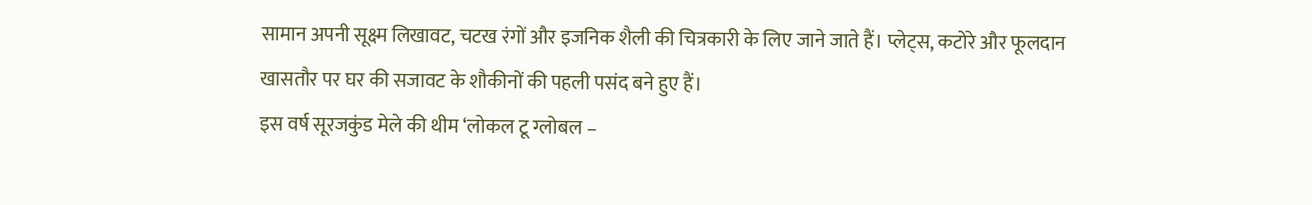सामान अपनी सूक्ष्म लिखावट, चटख रंगों और इजनिक शैली की चित्रकारी के लिए जाने जाते हैं। प्लेट्स, कटोरे और फूलदान खासतौर पर घर की सजावट के शौकीनों की पहली पसंद बने हुए हैं।
इस वर्ष सूरजकुंड मेले की थीम ‘लोकल टू ग्लोबल –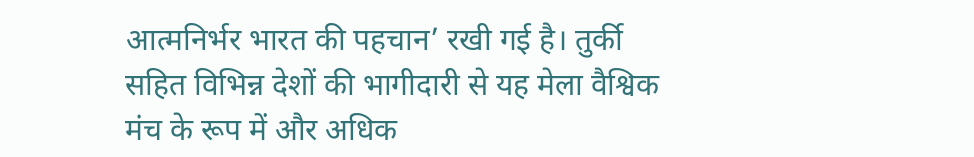आत्मनिर्भर भारत की पहचान’ रखी गई है। तुर्की सहित विभिन्न देशों की भागीदारी से यह मेला वैश्विक मंच के रूप में और अधिक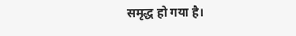समृद्ध हो गया है।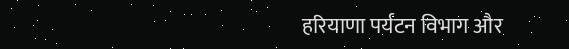हरियाणा पर्यटन विभाग और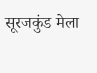सूरजकुंड मेला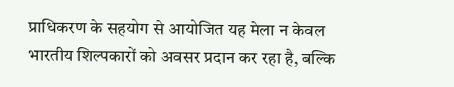प्राधिकरण के सहयोग से आयोजित यह मेला न केवल भारतीय शिल्पकारों को अवसर प्रदान कर रहा है, बल्कि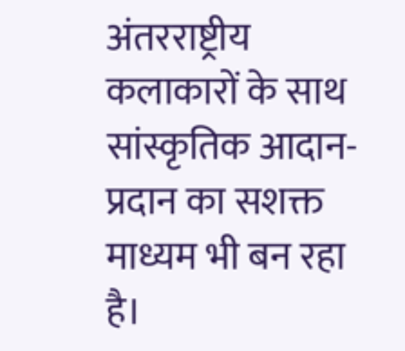अंतरराष्ट्रीय कलाकारों के साथ सांस्कृतिक आदान-प्रदान का सशक्त माध्यम भी बन रहा है।